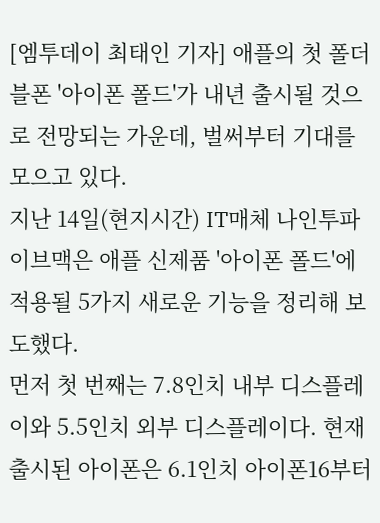[엠투데이 최태인 기자] 애플의 첫 폴더블폰 '아이폰 폴드'가 내년 출시될 것으로 전망되는 가운데, 벌써부터 기대를 모으고 있다.
지난 14일(현지시간) IT매체 나인투파이브맥은 애플 신제품 '아이폰 폴드'에 적용될 5가지 새로운 기능을 정리해 보도했다.
먼저 첫 번째는 7.8인치 내부 디스플레이와 5.5인치 외부 디스플레이다. 현재 출시된 아이폰은 6.1인치 아이폰16부터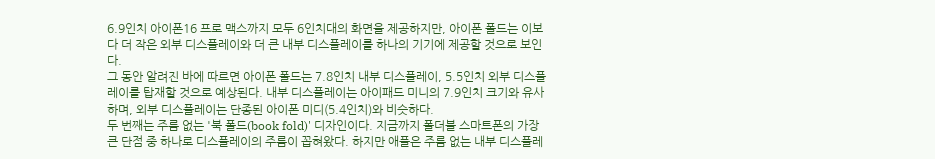6.9인치 아이폰16 프로 맥스까지 모두 6인치대의 화면을 제공하지만, 아이폰 폴드는 이보다 더 작은 외부 디스플레이와 더 큰 내부 디스플레이를 하나의 기기에 제공할 것으로 보인다.
그 동안 알려진 바에 따르면 아이폰 폴드는 7.8인치 내부 디스플레이, 5.5인치 외부 디스플레이를 탑재할 것으로 예상된다. 내부 디스플레이는 아이패드 미니의 7.9인치 크기와 유사하며, 외부 디스플레이는 단종된 아이폰 미디(5.4인치)와 비슷하다.
두 번째는 주름 없는 '북 폴드(book fold)' 디자인이다. 지금까지 폴더블 스마트폰의 가장 큰 단점 중 하나로 디스플레이의 주름이 꼽혀왔다. 하지만 애플은 주름 없는 내부 디스플레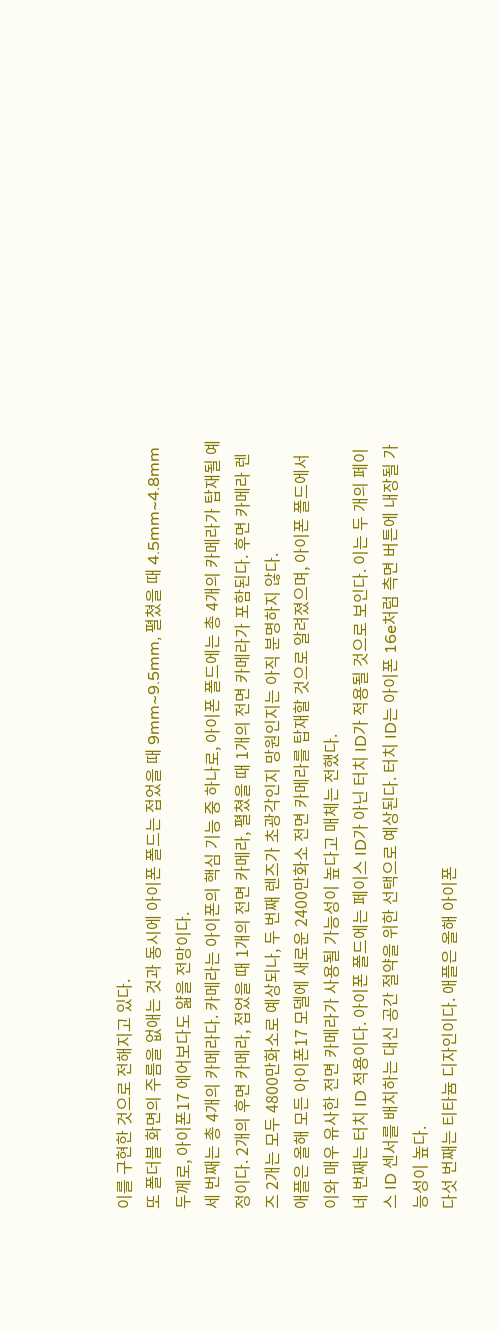이를 구현한 것으로 전해지고 있다.
또 폴더블 화면의 주름을 없애는 것과 동시에 아이폰 폴드는 접었을 때 9mm~9.5mm, 펼쳤을 때 4.5mm~4.8mm 두께로, 아이폰17 에어보다도 얇을 전망이다.
세 번째는 총 4개의 카메라다. 카메라는 아이폰의 핵심 기능 중 하나로, 아이폰 폴드에는 총 4개의 카메라가 탑재될 예정이다. 2개의 후면 카메라, 접었을 때 1개의 전면 카메라, 펼쳤을 때 1개의 전면 카메라가 포함된다. 후면 카메라 렌즈 2개는 모두 4800만화소로 예상되나, 두 번째 렌즈가 초광각인지 망원인지는 아직 분명하지 않다.
애플은 올해 모든 아이폰17 모델에 새로운 2400만화소 전면 카메라를 탑재할 것으로 알려졌으며, 아이폰 폴드에서 이와 매우 유사한 전면 카메라가 사용될 가능성이 높다고 매체는 전했다.
네 번째는 터치 ID 적용이다. 아이폰 폴드에는 페이스 ID가 아닌 터치 ID가 적용될 것으로 보인다. 이는 두 개의 페이스 ID 센서를 배치하는 대신 공간 절약을 위한 선택으로 예상된다. 터치 ID는 아이폰 16e처럼 측면 버튼에 내장될 가능성이 높다.
다섯 번째는 티타늄 디자인이다. 애플은 올해 아이폰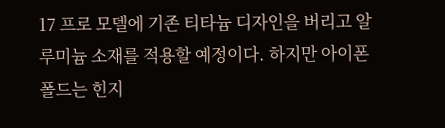17 프로 모델에 기존 티타늄 디자인을 버리고 알루미늄 소재를 적용할 예정이다. 하지만 아이폰 폴드는 힌지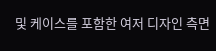및 케이스를 포함한 여저 디자인 측면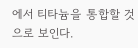에서 티타늄을 통합할 것으로 보인다.